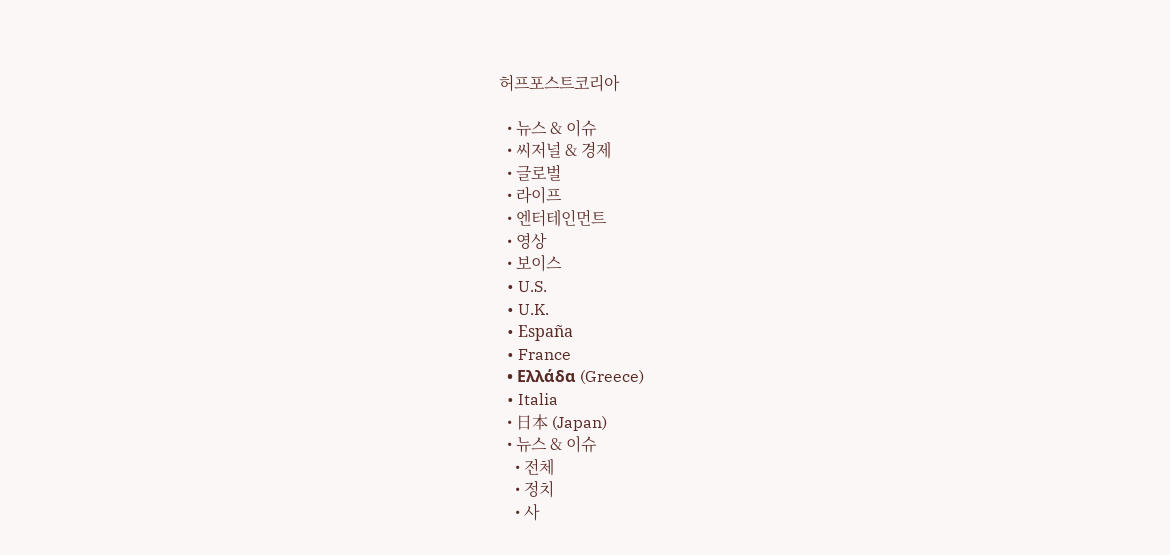허프포스트코리아

  • 뉴스 & 이슈
  • 씨저널 & 경제
  • 글로벌
  • 라이프
  • 엔터테인먼트
  • 영상
  • 보이스
  • U.S.
  • U.K.
  • España
  • France
  • Ελλάδα (Greece)
  • Italia
  • 日本 (Japan)
  • 뉴스 & 이슈
    • 전체
    • 정치
    • 사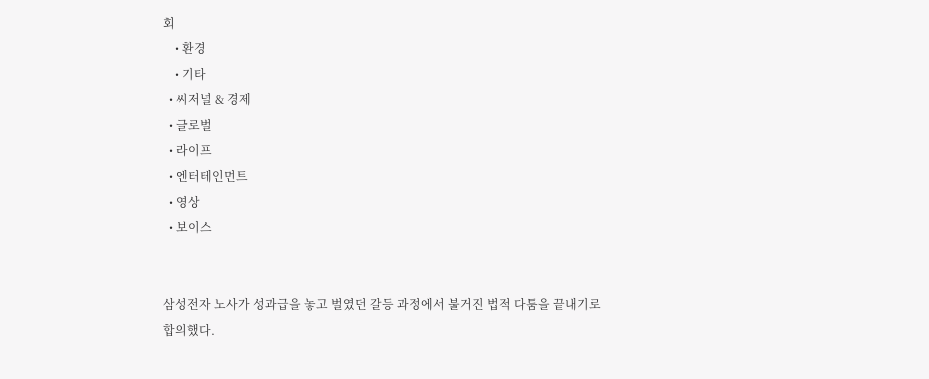회
    • 환경
    • 기타
  • 씨저널 & 경제
  • 글로벌
  • 라이프
  • 엔터테인먼트
  • 영상
  • 보이스


삼성전자 노사가 성과급을 놓고 벌였던 갈등 과정에서 불거진 법적 다툼을 끝내기로 합의했다.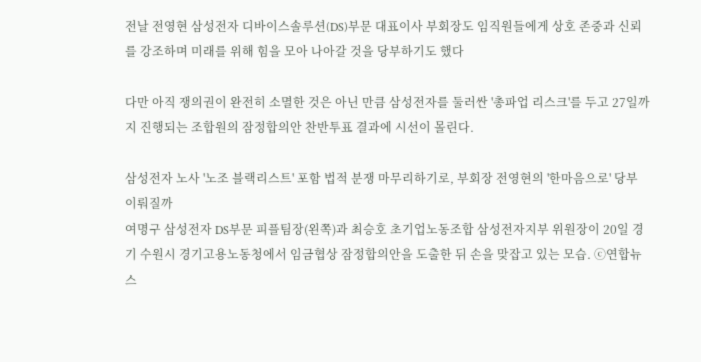전날 전영현 삼성전자 디바이스솔루션(DS)부문 대표이사 부회장도 임직원들에게 상호 존중과 신뢰를 강조하며 미래를 위해 힘을 모아 나아갈 것을 당부하기도 했다

다만 아직 쟁의권이 완전히 소멸한 것은 아닌 만큼 삼성전자를 둘러싼 '총파업 리스크'를 두고 27일까지 진행되는 조합원의 잠정합의안 찬반투표 결과에 시선이 몰린다.

삼성전자 노사 '노조 블랙리스트' 포함 법적 분쟁 마무리하기로, 부회장 전영현의 '한마음으로' 당부 이뤄질까
여명구 삼성전자 DS부문 피플팀장(왼쪽)과 최승호 초기업노동조합 삼성전자지부 위원장이 20일 경기 수원시 경기고용노동청에서 임금협상 잠정합의안을 도출한 뒤 손을 맞잡고 있는 모습. ⓒ연합뉴스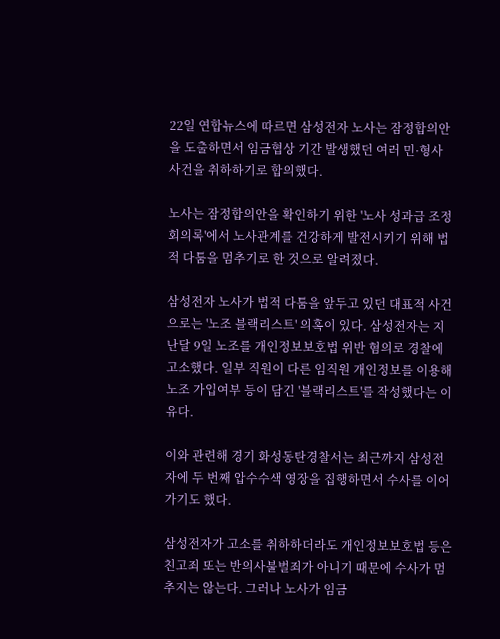22일 연합뉴스에 따르면 삼성전자 노사는 잠정합의안을 도출하면서 임금협상 기간 발생했던 여러 민·형사 사건을 취하하기로 합의했다.

노사는 잠정합의안을 확인하기 위한 '노사 성과급 조정회의록'에서 노사관계를 건강하게 발전시키기 위해 법적 다툼을 멈추기로 한 것으로 알려졌다.

삼성전자 노사가 법적 다툼을 앞두고 있던 대표적 사건으로는 '노조 블랙리스트' 의혹이 있다. 삼성전자는 지난달 9일 노조를 개인정보보호법 위반 혐의로 경찰에 고소했다. 일부 직원이 다른 임직원 개인정보를 이용해 노조 가입여부 등이 담긴 '블랙리스트'를 작성했다는 이유다.

이와 관련해 경기 화성동탄경찰서는 최근까지 삼성전자에 두 번째 압수수색 영장을 집행하면서 수사를 이어가기도 했다.

삼성전자가 고소를 취하하더라도 개인정보보호법 등은 친고죄 또는 반의사불벌죄가 아니기 때문에 수사가 멈추지는 않는다. 그러나 노사가 임금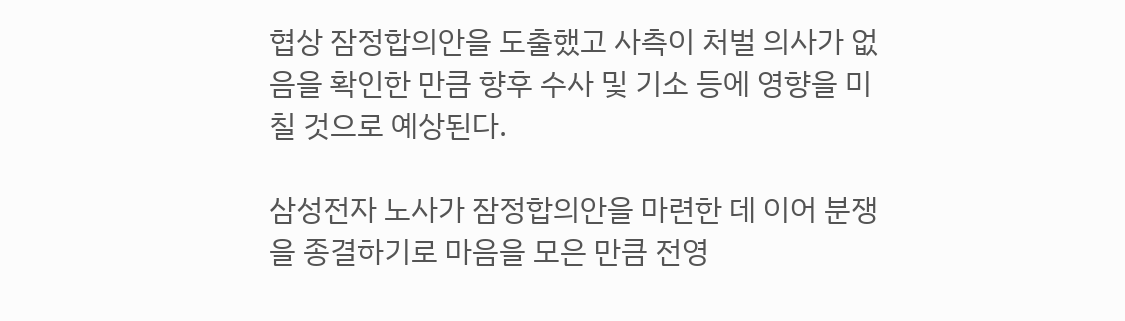협상 잠정합의안을 도출했고 사측이 처벌 의사가 없음을 확인한 만큼 향후 수사 및 기소 등에 영향을 미칠 것으로 예상된다.

삼성전자 노사가 잠정합의안을 마련한 데 이어 분쟁을 종결하기로 마음을 모은 만큼 전영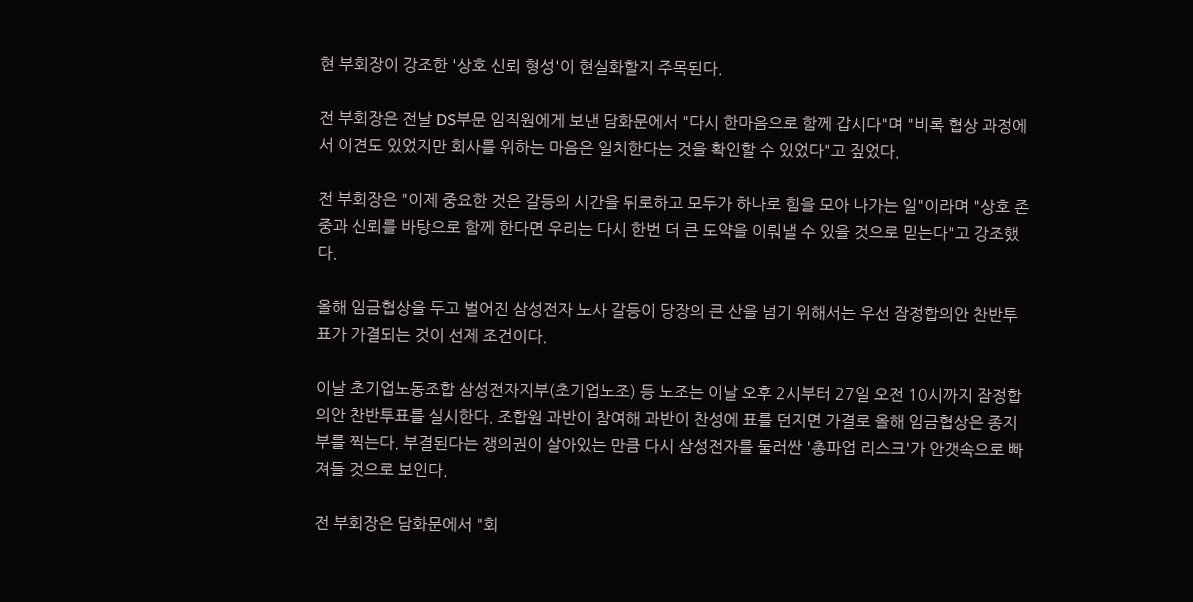현 부회장이 강조한 '상호 신뢰 형성'이 현실화할지 주목된다.

전 부회장은 전날 DS부문 임직원에게 보낸 담화문에서 "다시 한마음으로 함께 갑시다"며 "비록 협상 과정에서 이견도 있었지만 회사를 위하는 마음은 일치한다는 것을 확인할 수 있었다"고 짚었다.

전 부회장은 "이제 중요한 것은 갈등의 시간을 뒤로하고 모두가 하나로 힘을 모아 나가는 일"이라며 "상호 존중과 신뢰를 바탕으로 함께 한다면 우리는 다시 한번 더 큰 도약을 이뤄낼 수 있을 것으로 믿는다"고 강조했다.

올해 임금협상을 두고 벌어진 삼성전자 노사 갈등이 당장의 큰 산을 넘기 위해서는 우선 잠정합의안 찬반투표가 가결되는 것이 선제 조건이다.

이날 초기업노동조합 삼성전자지부(초기업노조) 등 노조는 이날 오후 2시부터 27일 오전 10시까지 잠정합의안 찬반투표를 실시한다. 조합원 과반이 참여해 과반이 찬성에 표를 던지면 가결로 올해 임금협상은 종지부를 찍는다. 부결된다는 쟁의권이 살아있는 만큼 다시 삼성전자를 둘러싼 '총파업 리스크'가 안갯속으로 빠져들 것으로 보인다.

전 부회장은 담화문에서 "회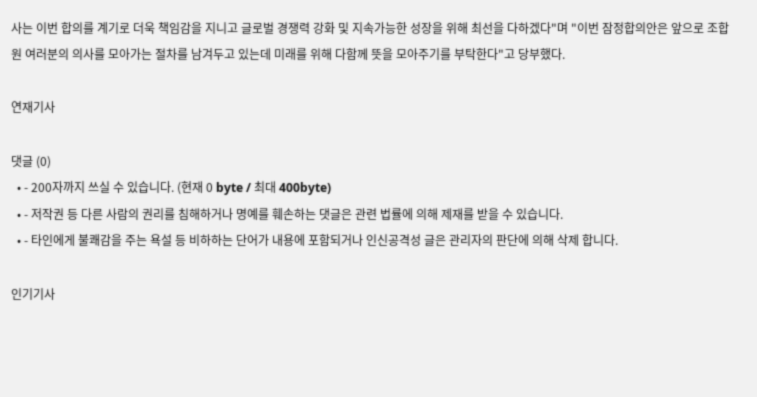사는 이번 합의를 계기로 더욱 책임감을 지니고 글로벌 경쟁력 강화 및 지속가능한 성장을 위해 최선을 다하겠다"며 "이번 잠정합의안은 앞으로 조합원 여러분의 의사를 모아가는 절차를 남겨두고 있는데 미래를 위해 다함께 뜻을 모아주기를 부탁한다"고 당부했다.

연재기사

댓글 (0)
  • - 200자까지 쓰실 수 있습니다. (현재 0 byte / 최대 400byte)
  • - 저작권 등 다른 사람의 권리를 침해하거나 명예를 훼손하는 댓글은 관련 법률에 의해 제재를 받을 수 있습니다.
  • - 타인에게 불쾌감을 주는 욕설 등 비하하는 단어가 내용에 포함되거나 인신공격성 글은 관리자의 판단에 의해 삭제 합니다.

인기기사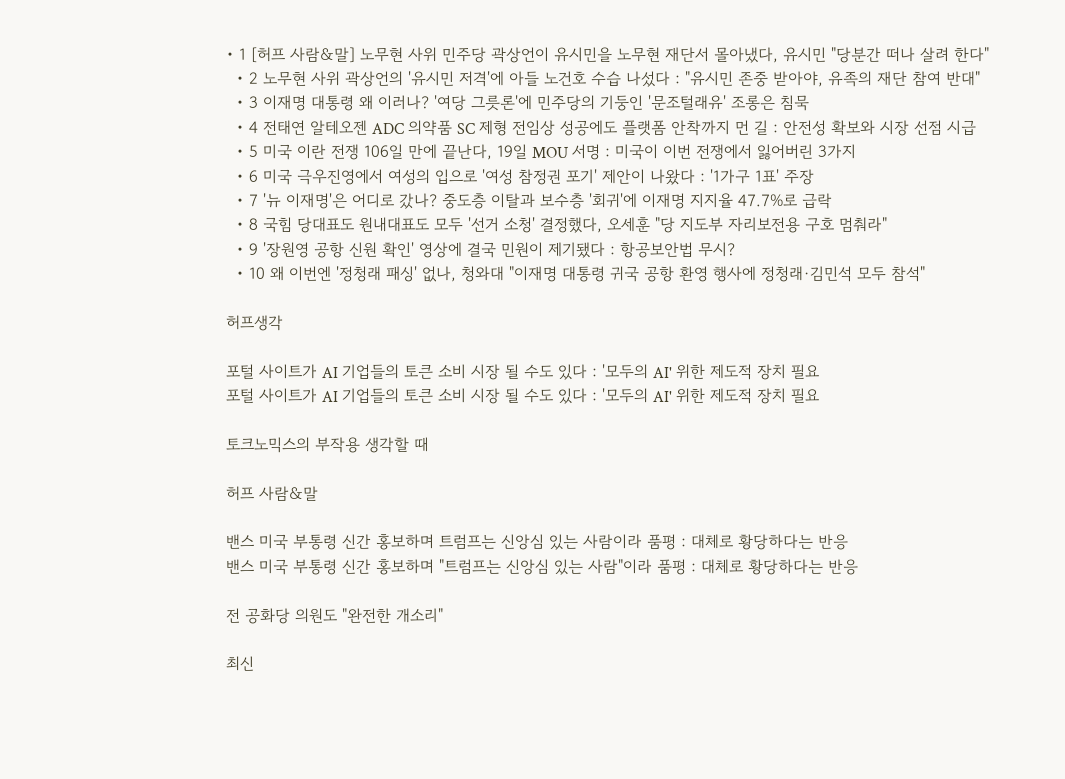• 1 [허프 사람&말] 노무현 사위 민주당 곽상언이 유시민을 노무현 재단서 몰아냈다, 유시민 "당분간 떠나 살려 한다"
  • 2 노무현 사위 곽상언의 '유시민 저격'에 아들 노건호 수습 나섰다 : "유시민 존중 받아야, 유족의 재단 참여 반대"
  • 3 이재명 대통령 왜 이러나? '여당 그릇론'에 민주당의 기둥인 '문조털래유' 조롱은 침묵
  • 4 전태연 알테오젠 ADC 의약품 SC 제형 전임상 성공에도 플랫폼 안착까지 먼 길 : 안전성 확보와 시장 선점 시급
  • 5 미국 이란 전쟁 106일 만에 끝난다, 19일 MOU 서명 : 미국이 이번 전쟁에서 잃어버린 3가지
  • 6 미국 극우진영에서 여성의 입으로 '여성 참정권 포기' 제안이 나왔다 : '1가구 1표' 주장
  • 7 '뉴 이재명'은 어디로 갔나? 중도층 이탈과 보수층 '회귀'에 이재명 지지율 47.7%로 급락
  • 8 국힘 당대표도 원내대표도 모두 '선거 소청' 결정했다, 오세훈 "당 지도부 자리보전용 구호 멈춰라"
  • 9 '장원영 공항 신원 확인' 영상에 결국 민원이 제기됐다 : 항공보안법 무시?
  • 10 왜 이번엔 '정청래 패싱' 없나, 청와대 "이재명 대통령 귀국 공항 환영 행사에 정청래·김민석 모두 참석"

허프생각

포털 사이트가 AI 기업들의 토큰 소비 시장 될 수도 있다 : '모두의 AI' 위한 제도적 장치 필요
포털 사이트가 AI 기업들의 토큰 소비 시장 될 수도 있다 : '모두의 AI' 위한 제도적 장치 필요

토크노믹스의 부작용 생각할 때

허프 사람&말

밴스 미국 부통령 신간 홍보하며 트럼프는 신앙심 있는 사람이라 품평 : 대체로 황당하다는 반응
밴스 미국 부통령 신간 홍보하며 "트럼프는 신앙심 있는 사람"이라 품평 : 대체로 황당하다는 반응

전 공화당 의원도 "완전한 개소리"

최신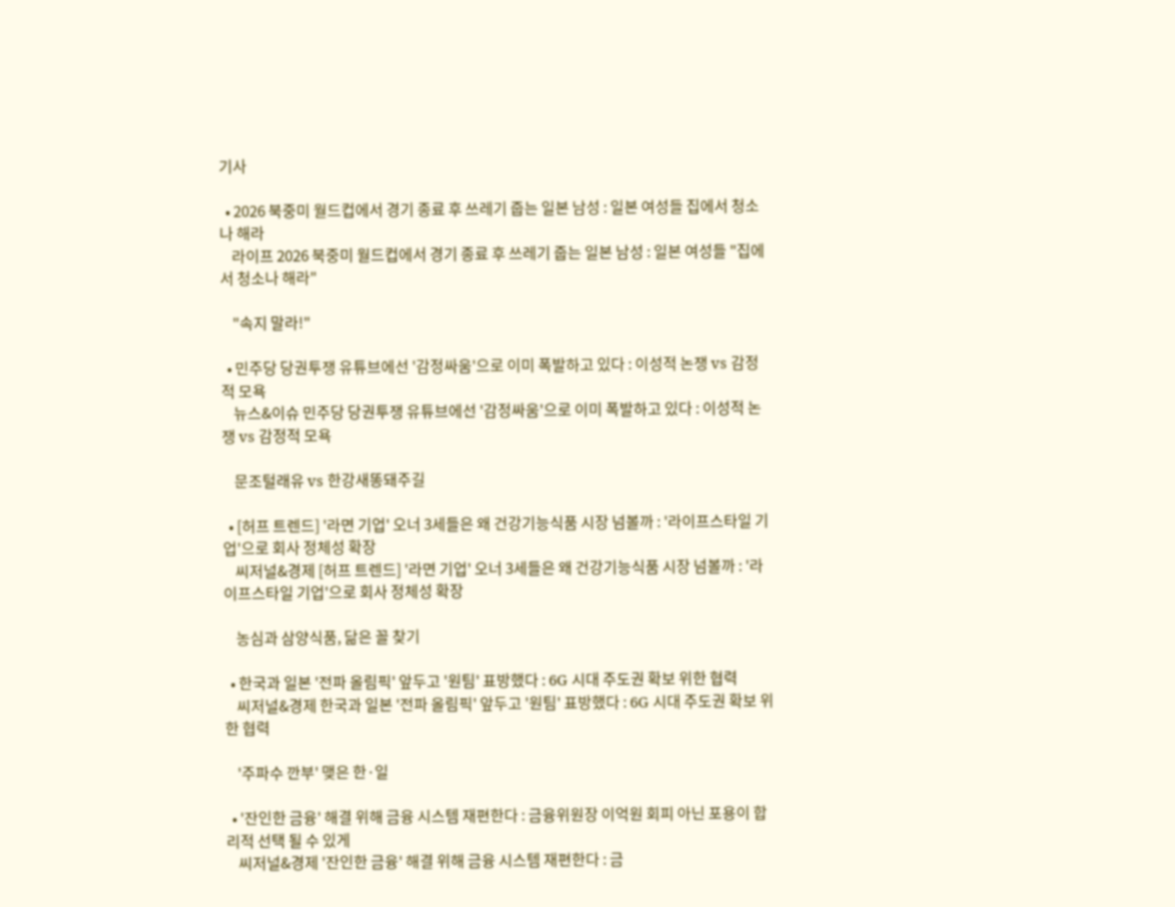기사

  • 2026 북중미 월드컵에서 경기 종료 후 쓰레기 줍는 일본 남성 : 일본 여성들 집에서 청소나 해라
    라이프 2026 북중미 월드컵에서 경기 종료 후 쓰레기 줍는 일본 남성 : 일본 여성들 "집에서 청소나 해라"

    "속지 말라!"

  • 민주당 당권투쟁 유튜브에선 '감정싸움'으로 이미 폭발하고 있다 : 이성적 논쟁 vs 감정적 모욕
    뉴스&이슈 민주당 당권투쟁 유튜브에선 '감정싸움'으로 이미 폭발하고 있다 : 이성적 논쟁 vs 감정적 모욕

    문조털래유 vs 한강새똥돼주길

  • [허프 트렌드] '라면 기업' 오너 3세들은 왜 건강기능식품 시장 넘볼까 : '라이프스타일 기업'으로 회사 정체성 확장
    씨저널&경제 [허프 트렌드] '라면 기업' 오너 3세들은 왜 건강기능식품 시장 넘볼까 : '라이프스타일 기업'으로 회사 정체성 확장

    농심과 삼양식품, 닮은 꼴 찾기

  • 한국과 일본 '전파 올림픽' 앞두고 '원팀' 표방했다 : 6G 시대 주도권 확보 위한 협력
    씨저널&경제 한국과 일본 '전파 올림픽' 앞두고 '원팀' 표방했다 : 6G 시대 주도권 확보 위한 협력

    '주파수 깐부' 맺은 한·일

  • '잔인한 금융' 해결 위해 금융 시스템 재편한다 : 금융위원장 이억원 회피 아닌 포용이 합리적 선택 될 수 있게
    씨저널&경제 '잔인한 금융' 해결 위해 금융 시스템 재편한다 : 금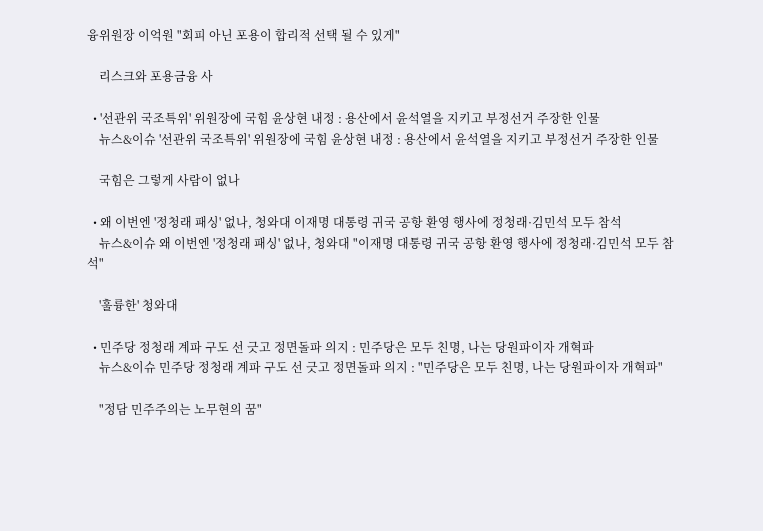융위원장 이억원 "회피 아닌 포용이 합리적 선택 될 수 있게"

    리스크와 포용금융 사

  • '선관위 국조특위' 위원장에 국힘 윤상현 내정 : 용산에서 윤석열을 지키고 부정선거 주장한 인물
    뉴스&이슈 '선관위 국조특위' 위원장에 국힘 윤상현 내정 : 용산에서 윤석열을 지키고 부정선거 주장한 인물

    국힘은 그렇게 사람이 없나

  • 왜 이번엔 '정청래 패싱' 없나, 청와대 이재명 대통령 귀국 공항 환영 행사에 정청래·김민석 모두 참석
    뉴스&이슈 왜 이번엔 '정청래 패싱' 없나, 청와대 "이재명 대통령 귀국 공항 환영 행사에 정청래·김민석 모두 참석"

    '훌륭한' 청와대

  • 민주당 정청래 계파 구도 선 긋고 정면돌파 의지 : 민주당은 모두 친명, 나는 당원파이자 개혁파
    뉴스&이슈 민주당 정청래 계파 구도 선 긋고 정면돌파 의지 : "민주당은 모두 친명, 나는 당원파이자 개혁파"

    "정담 민주주의는 노무현의 꿈"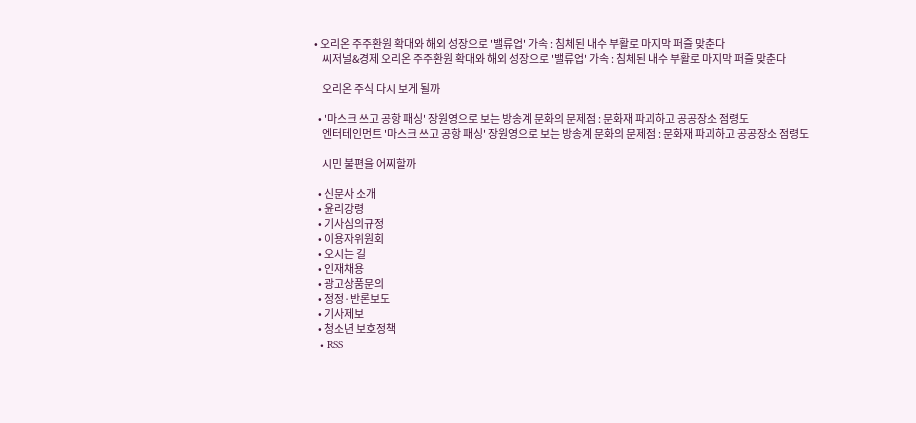• 오리온 주주환원 확대와 해외 성장으로 '밸류업' 가속 : 침체된 내수 부활로 마지막 퍼즐 맞춘다
    씨저널&경제 오리온 주주환원 확대와 해외 성장으로 '밸류업' 가속 : 침체된 내수 부활로 마지막 퍼즐 맞춘다

    오리온 주식 다시 보게 될까

  • '마스크 쓰고 공항 패싱' 장원영으로 보는 방송계 문화의 문제점 : 문화재 파괴하고 공공장소 점령도
    엔터테인먼트 '마스크 쓰고 공항 패싱' 장원영으로 보는 방송계 문화의 문제점 : 문화재 파괴하고 공공장소 점령도

    시민 불편을 어찌할까

  • 신문사 소개
  • 윤리강령
  • 기사심의규정
  • 이용자위원회
  • 오시는 길
  • 인재채용
  • 광고상품문의
  • 정정·반론보도
  • 기사제보
  • 청소년 보호정책
  • RSS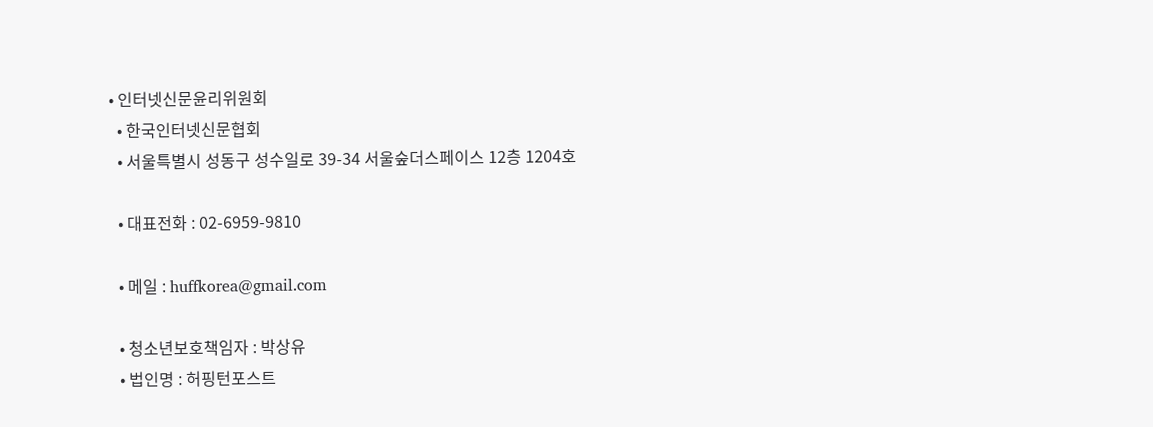• 인터넷신문윤리위원회
  • 한국인터넷신문협회
  • 서울특별시 성동구 성수일로 39-34 서울숲더스페이스 12층 1204호

  • 대표전화 : 02-6959-9810

  • 메일 : huffkorea@gmail.com

  • 청소년보호책임자 : 박상유
  • 법인명 : 허핑턴포스트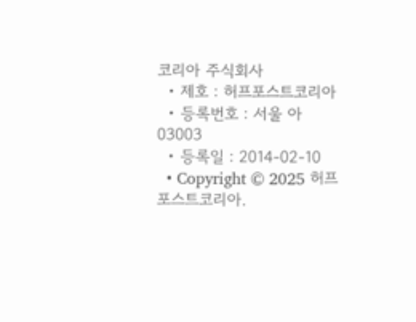코리아 주식회사
  • 제호 : 허프포스트코리아
  • 등록번호 : 서울 아 03003
  • 등록일 : 2014-02-10
  • Copyright © 2025 허프포스트코리아.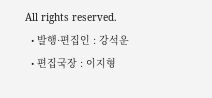All rights reserved.
  • 발행·편집인 : 강석운
  • 편집국장 : 이지형